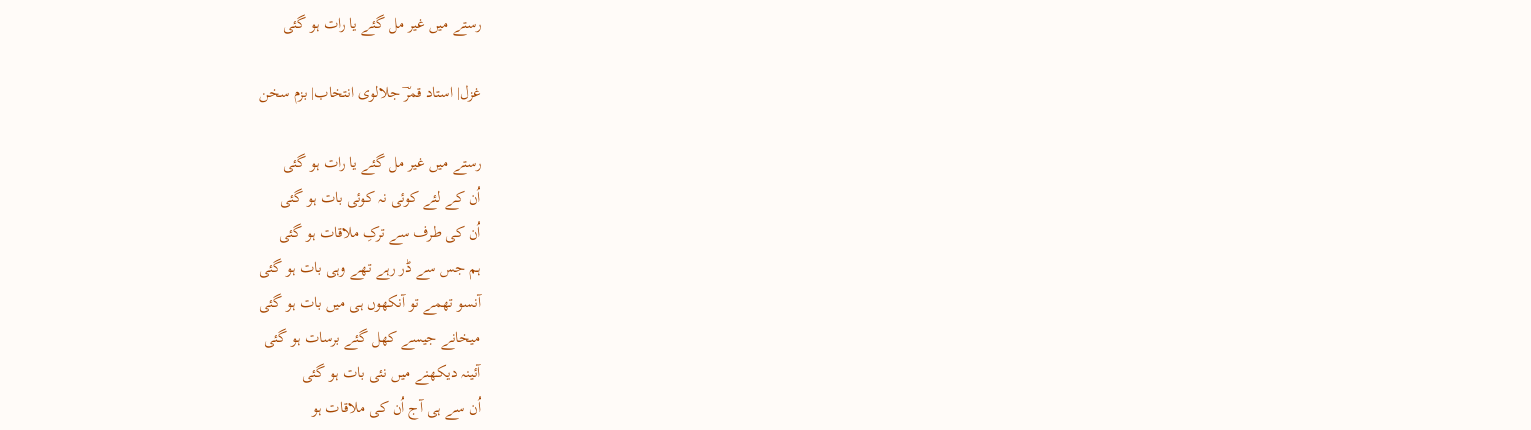رستے میں غیر مل گئے یا رات ہو گئی

غزل| استاد قمرؔ جلالوی انتخاب| بزم سخن

رستے میں غیر مل گئے یا رات ہو گئی
اُن کے لئے کوئی نہ کوئی بات ہو گئی
اُن کی طرف سے ترکِ ملاقات ہو گئی
ہم جس سے ڈر رہے تھے وہی بات ہو گئی
آنسو تھمے تو آنکھوں ہی میں بات ہو گئی
میخانے جیسے کھل گئے برسات ہو گئی
آئینہ دیکھنے میں نئی بات ہو گئی
اُن سے ہی آج اُن کی ملاقات ہو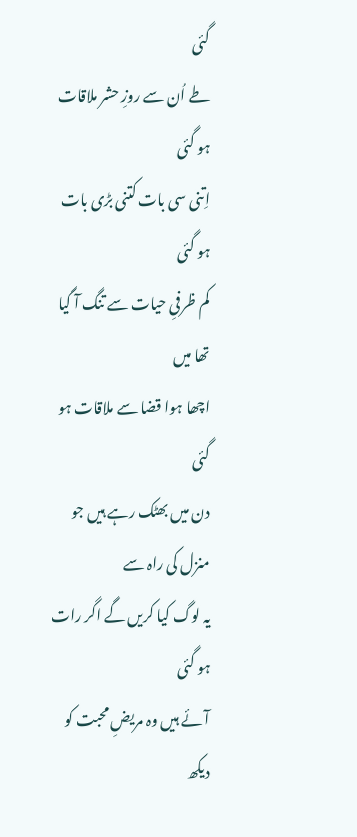گئی
طے اُن سے روزِ حشر ملاقات ہو گئی
اِتنی سی بات کتنی بڑی بات ہو گئی
کم ظرفیِ حیات سے تنگ آ گیا تھا میں
اچھا ہوا قضا سے ملاقات ہو گئی
دن میں بھٹک رہے ہیں جو منزل کی راہ سے
یہ لوگ کیا کریں گے اگر رات ہو گئی
آئے ہیں وہ مریضِ محبت کو دیکھ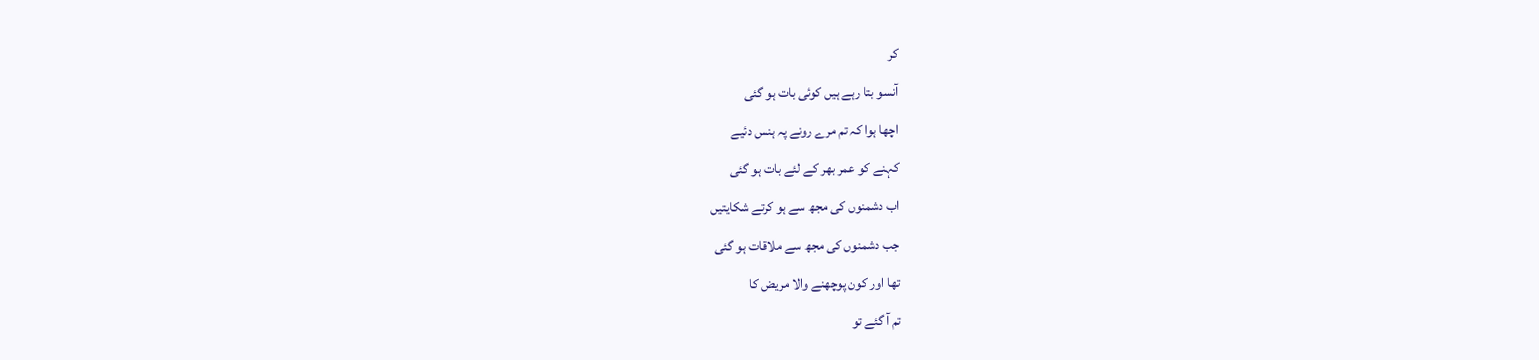کر
آنسو بتا رہے ہیں کوئی بات ہو گئی
اچھا ہوا کہ تم مرے رونے پہ ہنس دئیے
کہنے کو عمر بھر کے لئے بات ہو گئی
اب دشمنوں کی مجھ سے ہو کرتے شکایتیں
جب دشمنوں کی مجھ سے ملاقات ہو گئی
تھا اور کون پوچھنے والا مریض کا
تم آ گئے تو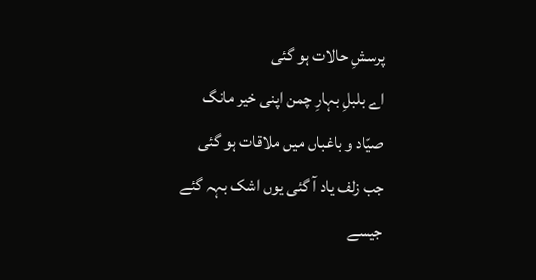پرسشِ حالات ہو گئی
اے بلبلِ بہارِ چمن اپنی خیر مانگ
صیّاد و باغباں میں ملاقات ہو گئی
جب زلف یاد آ گئی یوں اشک بہہ گئے
جیسے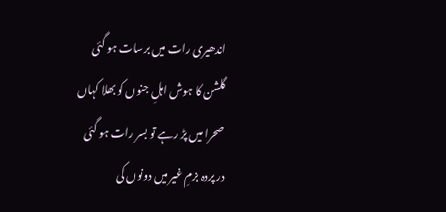اندھیری رات میں برسات ہو گئی
گلشن کا ہوش اہلِ جنوں کو بھلا کہاں
صحرا میں پڑ رہے تو بسر رات ہو گئی
در پردہ بزمِ غیر میں دونوں کی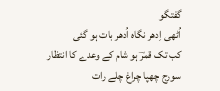گفتگو
اُٹھی اِدھر نگاہ اُدھر بات ہو گئی
کب تک قمرؔ ہو شام کے وعدے کا انتظار
سورج چھپا چراغ چلے رات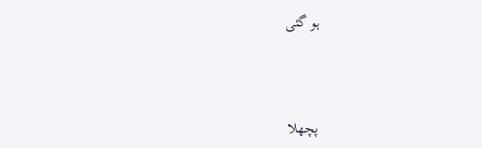ہو گئی



پچھلا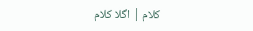کلام | اگلا کلام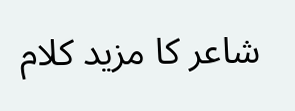شاعر کا مزید کلام